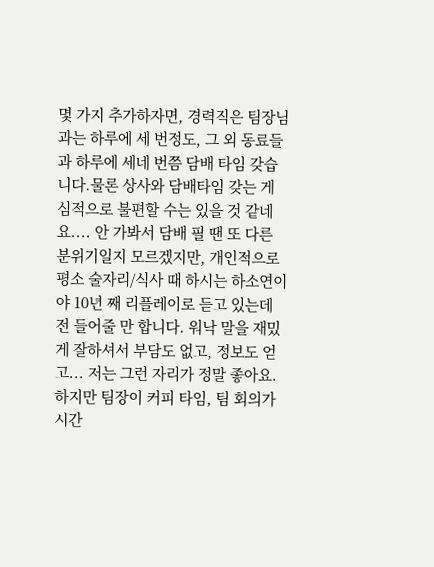몇 가지 추가하자면, 경력직은 팀장님과는 하루에 세 번정도, 그 외 동료들과 하루에 세네 번쯤 담배 타임 갖습니다.물론 상사와 담배타임 갖는 게 심적으로 불편할 수는 있을 것 같네요.... 안 가봐서 담배 필 땐 또 다른 분위기일지 모르겠지만, 개인적으로 평소 술자리/식사 때 하시는 하소연이야 10년 째 리플레이로 듣고 있는데 전 들어줄 만 합니다. 워낙 말을 재밌게 잘하셔서 부담도 없고, 정보도 얻고... 저는 그런 자리가 정말 좋아요. 하지만 팀장이 커피 타임, 팀 회의가 시간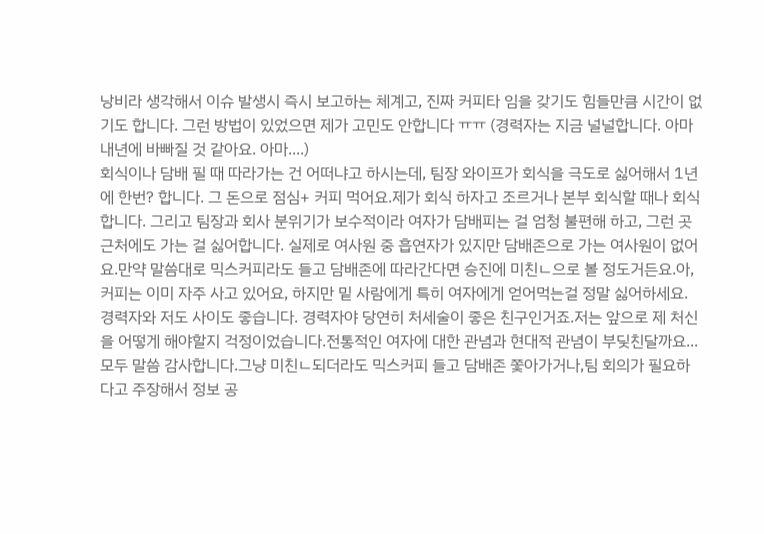낭비라 생각해서 이슈 발생시 즉시 보고하는 체계고, 진짜 커피타 임을 갖기도 힘들만큼 시간이 없기도 합니다. 그런 방법이 있었으면 제가 고민도 안합니다 ㅠㅠ (경력자는 지금 널널합니다. 아마 내년에 바빠질 것 같아요. 아마....)
회식이나 담배 필 때 따라가는 건 어떠냐고 하시는데, 팀장 와이프가 회식을 극도로 싫어해서 1년에 한번? 합니다. 그 돈으로 점심+ 커피 먹어요.제가 회식 하자고 조르거나 본부 회식할 때나 회식합니다. 그리고 팀장과 회사 분위기가 보수적이라 여자가 담배피는 걸 엄청 불편해 하고, 그런 곳 근처에도 가는 걸 싫어합니다. 실제로 여사원 중 흡연자가 있지만 담배존으로 가는 여사원이 없어요.만약 말씀대로 믹스커피라도 들고 담배존에 따라간다면 승진에 미친ㄴ으로 볼 정도거든요.아, 커피는 이미 자주 사고 있어요, 하지만 밑 사람에게 특히 여자에게 얻어먹는걸 정말 싫어하세요. 경력자와 저도 사이도 좋습니다. 경력자야 당연히 처세술이 좋은 친구인거죠.저는 앞으로 제 처신을 어떻게 해야할지 걱정이었습니다.전통적인 여자에 대한 관념과 현대적 관념이 부딪친달까요...
모두 말씀 감사합니다.그냥 미친ㄴ되더라도 믹스커피 들고 담배존 쫓아가거나,팀 회의가 필요하다고 주장해서 정보 공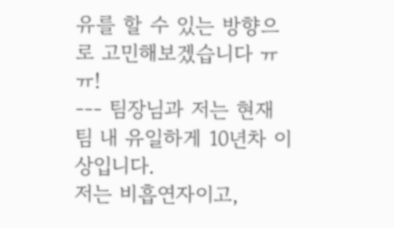유를 할 수 있는 방향으로 고민해보겠습니다 ㅠㅠ!
--- 팀장님과 저는 현재 팀 내 유일하게 10년차 이상입니다.
저는 비흡연자이고,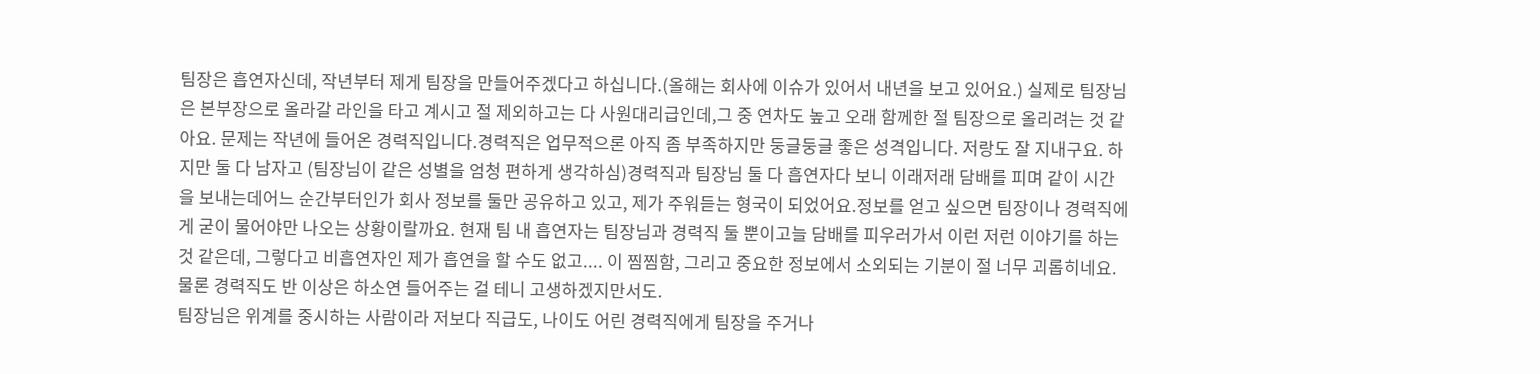팀장은 흡연자신데, 작년부터 제게 팀장을 만들어주겠다고 하십니다.(올해는 회사에 이슈가 있어서 내년을 보고 있어요.) 실제로 팀장님은 본부장으로 올라갈 라인을 타고 계시고 절 제외하고는 다 사원대리급인데,그 중 연차도 높고 오래 함께한 절 팀장으로 올리려는 것 같아요. 문제는 작년에 들어온 경력직입니다.경력직은 업무적으론 아직 좀 부족하지만 둥글둥글 좋은 성격입니다. 저랑도 잘 지내구요. 하지만 둘 다 남자고 (팀장님이 같은 성별을 엄청 편하게 생각하심)경력직과 팀장님 둘 다 흡연자다 보니 이래저래 담배를 피며 같이 시간을 보내는데어느 순간부터인가 회사 정보를 둘만 공유하고 있고, 제가 주워듣는 형국이 되었어요.정보를 얻고 싶으면 팀장이나 경력직에게 굳이 물어야만 나오는 상황이랄까요. 현재 팀 내 흡연자는 팀장님과 경력직 둘 뿐이고늘 담배를 피우러가서 이런 저런 이야기를 하는 것 같은데, 그렇다고 비흡연자인 제가 흡연을 할 수도 없고.... 이 찜찜함, 그리고 중요한 정보에서 소외되는 기분이 절 너무 괴롭히네요.물론 경력직도 반 이상은 하소연 들어주는 걸 테니 고생하겠지만서도.
팀장님은 위계를 중시하는 사람이라 저보다 직급도, 나이도 어린 경력직에게 팀장을 주거나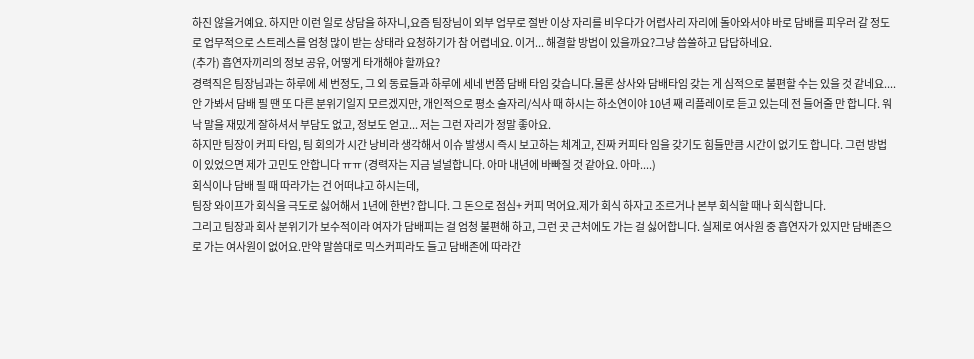하진 않을거예요. 하지만 이런 일로 상담을 하자니,요즘 팀장님이 외부 업무로 절반 이상 자리를 비우다가 어렵사리 자리에 돌아와서야 바로 담배를 피우러 갈 정도로 업무적으로 스트레스를 엄청 많이 받는 상태라 요청하기가 참 어렵네요. 이거... 해결할 방법이 있을까요?그냥 씁쓸하고 답답하네요.
(추가) 흡연자끼리의 정보 공유, 어떻게 타개해야 할까요?
경력직은 팀장님과는 하루에 세 번정도, 그 외 동료들과 하루에 세네 번쯤 담배 타임 갖습니다.물론 상사와 담배타임 갖는 게 심적으로 불편할 수는 있을 것 같네요....
안 가봐서 담배 필 땐 또 다른 분위기일지 모르겠지만, 개인적으로 평소 술자리/식사 때 하시는 하소연이야 10년 째 리플레이로 듣고 있는데 전 들어줄 만 합니다. 워낙 말을 재밌게 잘하셔서 부담도 없고, 정보도 얻고... 저는 그런 자리가 정말 좋아요.
하지만 팀장이 커피 타임, 팀 회의가 시간 낭비라 생각해서 이슈 발생시 즉시 보고하는 체계고, 진짜 커피타 임을 갖기도 힘들만큼 시간이 없기도 합니다. 그런 방법이 있었으면 제가 고민도 안합니다 ㅠㅠ (경력자는 지금 널널합니다. 아마 내년에 바빠질 것 같아요. 아마....)
회식이나 담배 필 때 따라가는 건 어떠냐고 하시는데,
팀장 와이프가 회식을 극도로 싫어해서 1년에 한번? 합니다. 그 돈으로 점심+ 커피 먹어요.제가 회식 하자고 조르거나 본부 회식할 때나 회식합니다.
그리고 팀장과 회사 분위기가 보수적이라 여자가 담배피는 걸 엄청 불편해 하고, 그런 곳 근처에도 가는 걸 싫어합니다. 실제로 여사원 중 흡연자가 있지만 담배존으로 가는 여사원이 없어요.만약 말씀대로 믹스커피라도 들고 담배존에 따라간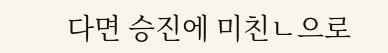다면 승진에 미친ㄴ으로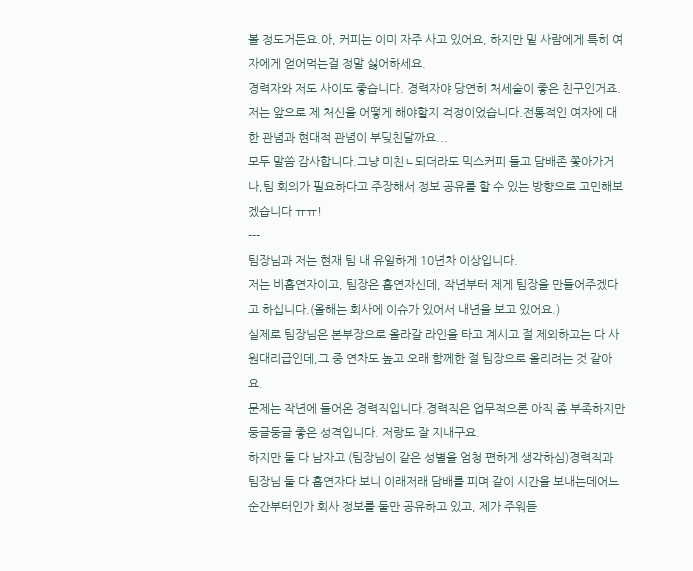볼 정도거든요.아, 커피는 이미 자주 사고 있어요, 하지만 밑 사람에게 특히 여자에게 얻어먹는걸 정말 싫어하세요.
경력자와 저도 사이도 좋습니다. 경력자야 당연히 처세술이 좋은 친구인거죠.저는 앞으로 제 처신을 어떻게 해야할지 걱정이었습니다.전통적인 여자에 대한 관념과 현대적 관념이 부딪친달까요...
모두 말씀 감사합니다.그냥 미친ㄴ되더라도 믹스커피 들고 담배존 쫓아가거나,팀 회의가 필요하다고 주장해서 정보 공유를 할 수 있는 방향으로 고민해보겠습니다 ㅠㅠ!
---
팀장님과 저는 현재 팀 내 유일하게 10년차 이상입니다.
저는 비흡연자이고, 팀장은 흡연자신데, 작년부터 제게 팀장을 만들어주겠다고 하십니다.(올해는 회사에 이슈가 있어서 내년을 보고 있어요.)
실제로 팀장님은 본부장으로 올라갈 라인을 타고 계시고 절 제외하고는 다 사원대리급인데,그 중 연차도 높고 오래 함께한 절 팀장으로 올리려는 것 같아요.
문제는 작년에 들어온 경력직입니다.경력직은 업무적으론 아직 좀 부족하지만 둥글둥글 좋은 성격입니다. 저랑도 잘 지내구요.
하지만 둘 다 남자고 (팀장님이 같은 성별을 엄청 편하게 생각하심)경력직과 팀장님 둘 다 흡연자다 보니 이래저래 담배를 피며 같이 시간을 보내는데어느 순간부터인가 회사 정보를 둘만 공유하고 있고, 제가 주워듣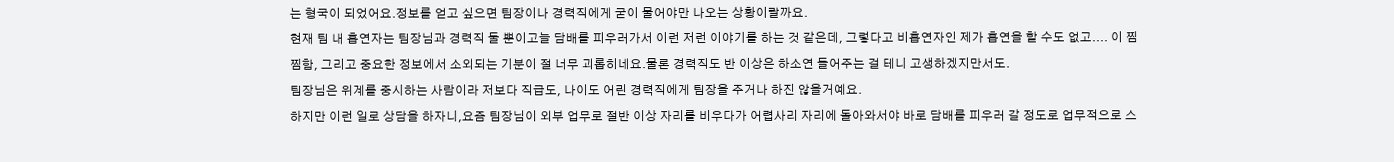는 형국이 되었어요.정보를 얻고 싶으면 팀장이나 경력직에게 굳이 물어야만 나오는 상황이랄까요.
현재 팀 내 흡연자는 팀장님과 경력직 둘 뿐이고늘 담배를 피우러가서 이런 저런 이야기를 하는 것 같은데, 그렇다고 비흡연자인 제가 흡연을 할 수도 없고.... 이 찜찜함, 그리고 중요한 정보에서 소외되는 기분이 절 너무 괴롭히네요.물론 경력직도 반 이상은 하소연 들어주는 걸 테니 고생하겠지만서도.
팀장님은 위계를 중시하는 사람이라 저보다 직급도, 나이도 어린 경력직에게 팀장을 주거나 하진 않을거예요.
하지만 이런 일로 상담을 하자니,요즘 팀장님이 외부 업무로 절반 이상 자리를 비우다가 어렵사리 자리에 돌아와서야 바로 담배를 피우러 갈 정도로 업무적으로 스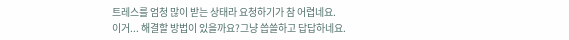트레스를 엄청 많이 받는 상태라 요청하기가 참 어렵네요.
이거... 해결할 방법이 있을까요?그냥 씁쓸하고 답답하네요.